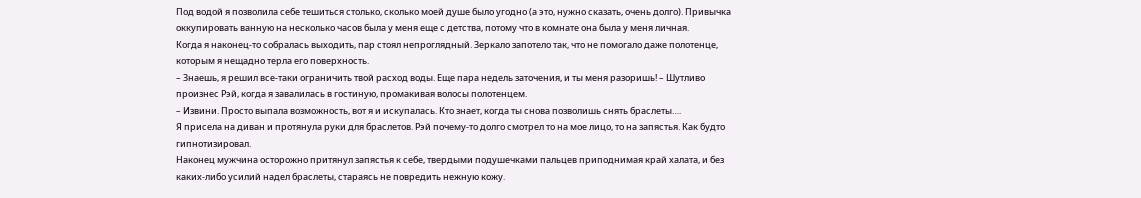Под водой я позволила себе тешиться столько, сколько моей душе было угодно (а это, нужно сказать, очень долго). Привычка оккупировать ванную на несколько часов была у меня еще с детства, потому что в комнате она была у меня личная.
Когда я наконец-то собралась выходить, пар стоял непроглядный. Зеркало запотело так, что не помогало даже полотенце, которым я нещадно терла его поверхность.
– Знаешь, я решил все-таки ограничить твой расход воды. Еще пара недель заточения, и ты меня разоришь! – Шутливо произнес Рэй, когда я завалилась в гостиную, промакивая волосы полотенцем.
– Извини. Просто выпала возможность, вот я и искупалась. Кто знает, когда ты снова позволишь снять браслеты….
Я присела на диван и протянула руки для браслетов. Рэй почему-то долго смотрел то на мое лицо, то на запястья. Как будто гипнотизировал.
Наконец мужчина осторожно притянул запястья к себе, твердыми подушечками пальцев приподнимая край халата, и без каких-либо усилий надел браслеты, стараясь не повредить нежную кожу.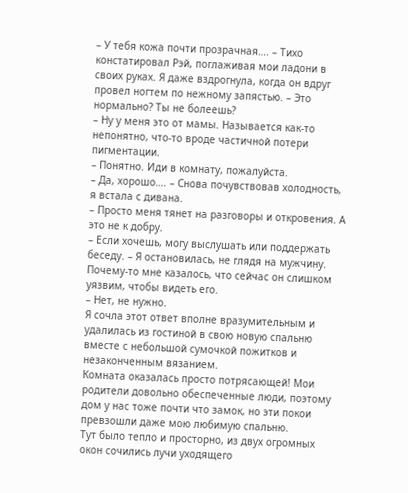– У тебя кожа почти прозрачная…. – Тихо констатировал Рэй, поглаживая мои ладони в своих руках. Я даже вздрогнула, когда он вдруг провел ногтем по нежному запястью. – Это нормально? Ты не болеешь?
– Ну у меня это от мамы. Называется как-то непонятно, что-то вроде частичной потери пигментации.
– Понятно. Иди в комнату, пожалуйста.
– Да, хорошо…. – Снова почувствовав холодность, я встала с дивана.
– Просто меня тянет на разговоры и откровения. А это не к добру.
– Если хочешь, могу выслушать или поддержать беседу. – Я остановилась, не глядя на мужчину. Почему-то мне казалось, что сейчас он слишком уязвим, чтобы видеть его.
– Нет, не нужно.
Я сочла этот ответ вполне вразумительным и удалилась из гостиной в свою новую спальню вместе с небольшой сумочкой пожитков и незаконченным вязанием.
Комната оказалась просто потрясающей! Мои родители довольно обеспеченные люди, поэтому дом у нас тоже почти что замок, но эти покои превзошли даже мою любимую спальню.
Тут было тепло и просторно, из двух огромных окон сочились лучи уходящего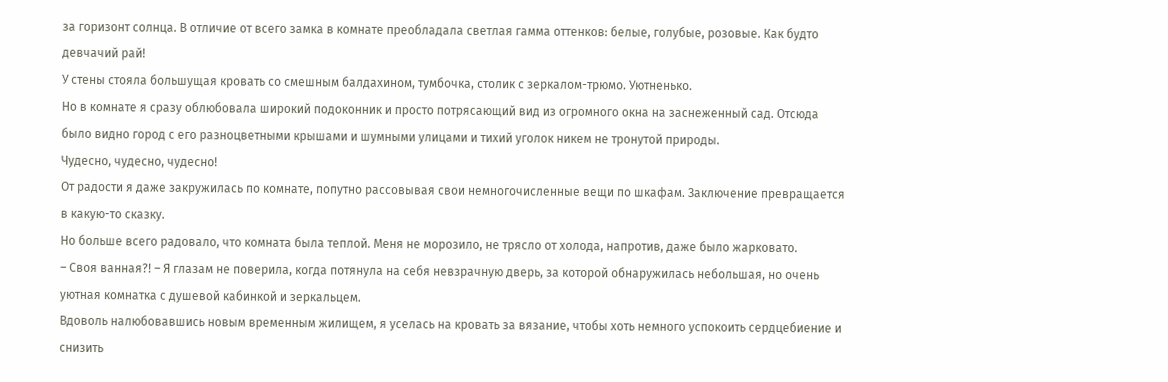за горизонт солнца. В отличие от всего замка в комнате преобладала светлая гамма оттенков: белые, голубые, розовые. Как будто девчачий рай!
У стены стояла большущая кровать со смешным балдахином, тумбочка, столик с зеркалом-трюмо. Уютненько.
Но в комнате я сразу облюбовала широкий подоконник и просто потрясающий вид из огромного окна на заснеженный сад. Отсюда было видно город с его разноцветными крышами и шумными улицами и тихий уголок никем не тронутой природы.
Чудесно, чудесно, чудесно!
От радости я даже закружилась по комнате, попутно рассовывая свои немногочисленные вещи по шкафам. Заключение превращается в какую-то сказку.
Но больше всего радовало, что комната была теплой. Меня не морозило, не трясло от холода, напротив, даже было жарковато.
– Своя ванная?! – Я глазам не поверила, когда потянула на себя невзрачную дверь, за которой обнаружилась небольшая, но очень уютная комнатка с душевой кабинкой и зеркальцем.
Вдоволь налюбовавшись новым временным жилищем, я уселась на кровать за вязание, чтобы хоть немного успокоить сердцебиение и снизить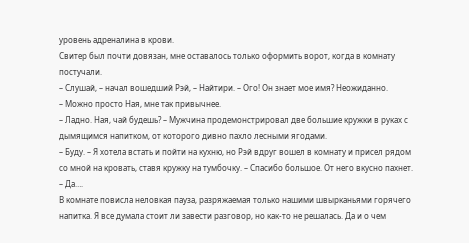уровень адреналина в крови.
Свитер был почти довязан, мне оставалось только оформить ворот, когда в комнату постучали.
– Слушай, – начал вошедший Рэй, – Найтири. – Ого! Он знает мое имя? Неожиданно.
– Можно просто Ная, мне так привычнее.
– Ладно. Ная, чай будешь? – Мужчина продемонстрировал две большие кружки в руках с дымящимся напитком, от которого дивно пахло лесными ягодами.
– Буду. – Я хотела встать и пойти на кухню, но Рэй вдруг вошел в комнату и присел рядом со мной на кровать, ставя кружку на тумбочку. – Спасибо большое. От него вкусно пахнет.
– Да….
В комнате повисла неловкая пауза, разряжаемая только нашими швырканьями горячего напитка. Я все думала стоит ли завести разговор, но как-то не решалась. Да и о чем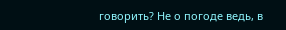говорить? Не о погоде ведь, в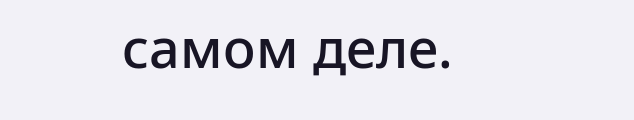самом деле.